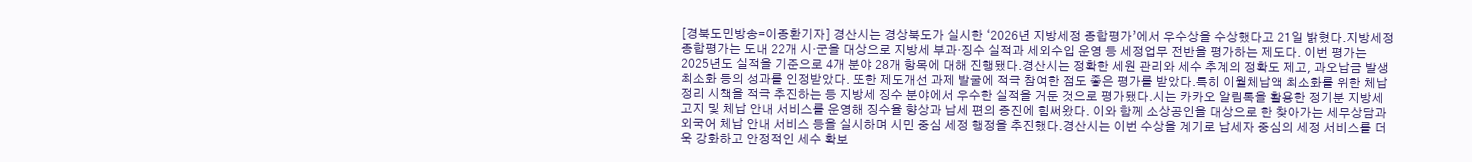[경북도민방송=이종환기자] 경산시는 경상북도가 실시한 ‘2026년 지방세정 종합평가’에서 우수상을 수상했다고 21일 밝혔다.지방세정 종합평가는 도내 22개 시·군을 대상으로 지방세 부과·징수 실적과 세외수입 운영 등 세정업무 전반을 평가하는 제도다. 이번 평가는 2025년도 실적을 기준으로 4개 분야 28개 항목에 대해 진행됐다.경산시는 정확한 세원 관리와 세수 추계의 정확도 제고, 과오납금 발생 최소화 등의 성과를 인정받았다. 또한 제도개선 과제 발굴에 적극 참여한 점도 좋은 평가를 받았다.특히 이월체납액 최소화를 위한 체납 정리 시책을 적극 추진하는 등 지방세 징수 분야에서 우수한 실적을 거둔 것으로 평가됐다.시는 카카오 알림톡을 활용한 정기분 지방세 고지 및 체납 안내 서비스를 운영해 징수율 향상과 납세 편의 증진에 힘써왔다. 이와 함께 소상공인을 대상으로 한 찾아가는 세무상담과 외국어 체납 안내 서비스 등을 실시하며 시민 중심 세정 행정을 추진했다.경산시는 이번 수상을 계기로 납세자 중심의 세정 서비스를 더욱 강화하고 안정적인 세수 확보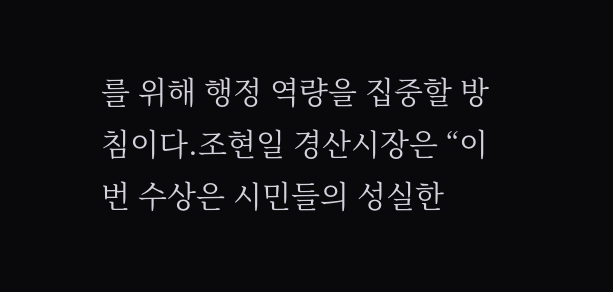를 위해 행정 역량을 집중할 방침이다.조현일 경산시장은 “이번 수상은 시민들의 성실한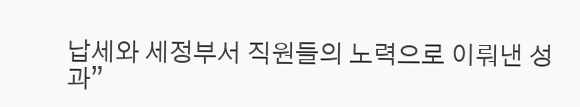납세와 세정부서 직원들의 노력으로 이뤄낸 성과”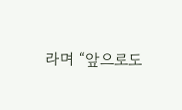라며 “앞으로도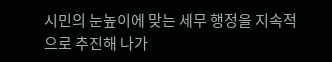시민의 눈높이에 맞는 세무 행정을 지속적으로 추진해 나가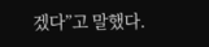겠다”고 말했다.